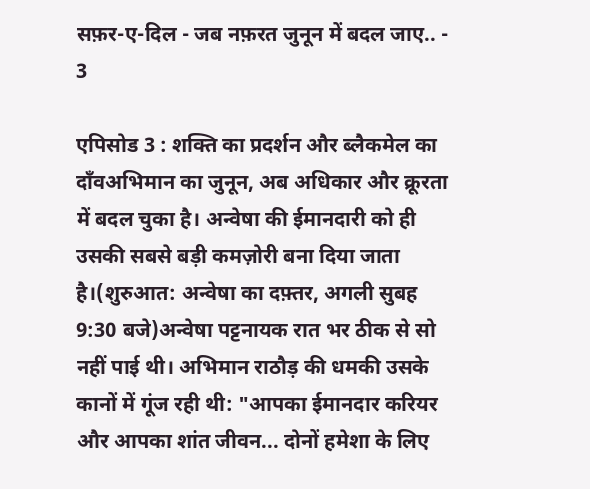सफ़र-ए-दिल - जब नफ़रत जुनून में बदल जाए.. - 3

एपिसोड 3 : शक्ति का प्रदर्शन और ब्लैकमेल का दाँवअभिमान का जुनून, अब अधिकार और क्रूरता में बदल चुका है। अन्वेषा की ईमानदारी को ही उसकी सबसे बड़ी कमज़ोरी बना दिया जाता है।(शुरुआत: अन्वेषा का दफ़्तर, अगली सुबह 9:30 बजे)अन्वेषा पट्टनायक रात भर ठीक से सो नहीं पाई थी। अभिमान राठौड़ की धमकी उसके कानों में गूंज रही थी: "आपका ईमानदार करियर और आपका शांत जीवन... दोनों हमेशा के लिए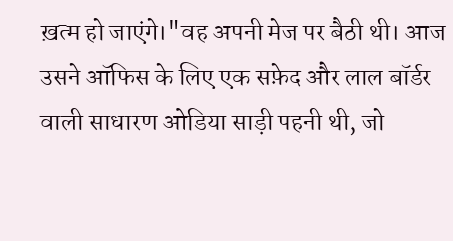ख़त्म हो जाएंगे।"वह अपनी मेज पर बैठी थी। आज उसने ऑफिस के लिए एक सफ़ेद और लाल बॉर्डर वाली साधारण ओडिया साड़ी पहनी थी, जो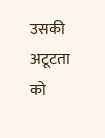उसकी अटूटता को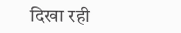दिखा रही